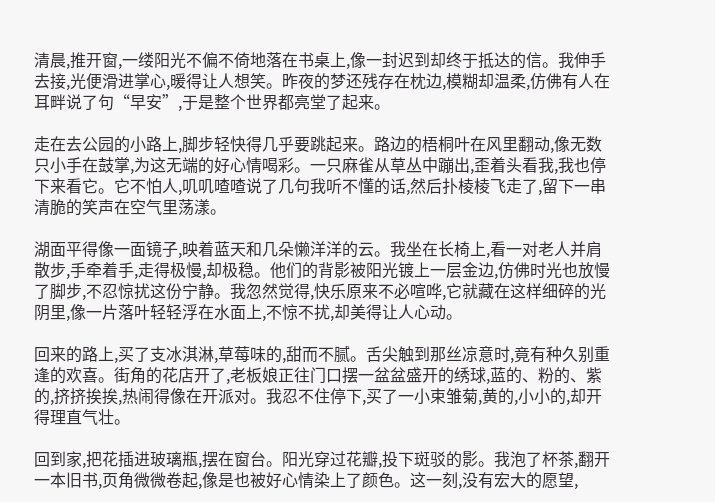清晨,推开窗,一缕阳光不偏不倚地落在书桌上,像一封迟到却终于抵达的信。我伸手去接,光便滑进掌心,暖得让人想笑。昨夜的梦还残存在枕边,模糊却温柔,仿佛有人在耳畔说了句“早安”,于是整个世界都亮堂了起来。

走在去公园的小路上,脚步轻快得几乎要跳起来。路边的梧桐叶在风里翻动,像无数只小手在鼓掌,为这无端的好心情喝彩。一只麻雀从草丛中蹦出,歪着头看我,我也停下来看它。它不怕人,叽叽喳喳说了几句我听不懂的话,然后扑棱棱飞走了,留下一串清脆的笑声在空气里荡漾。

湖面平得像一面镜子,映着蓝天和几朵懒洋洋的云。我坐在长椅上,看一对老人并肩散步,手牵着手,走得极慢,却极稳。他们的背影被阳光镀上一层金边,仿佛时光也放慢了脚步,不忍惊扰这份宁静。我忽然觉得,快乐原来不必喧哗,它就藏在这样细碎的光阴里,像一片落叶轻轻浮在水面上,不惊不扰,却美得让人心动。

回来的路上,买了支冰淇淋,草莓味的,甜而不腻。舌尖触到那丝凉意时,竟有种久别重逢的欢喜。街角的花店开了,老板娘正往门口摆一盆盆盛开的绣球,蓝的、粉的、紫的,挤挤挨挨,热闹得像在开派对。我忍不住停下,买了一小束雏菊,黄的,小小的,却开得理直气壮。

回到家,把花插进玻璃瓶,摆在窗台。阳光穿过花瓣,投下斑驳的影。我泡了杯茶,翻开一本旧书,页角微微卷起,像是也被好心情染上了颜色。这一刻,没有宏大的愿望,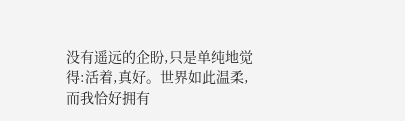没有遥远的企盼,只是单纯地觉得:活着,真好。世界如此温柔,而我恰好拥有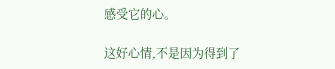感受它的心。

这好心情,不是因为得到了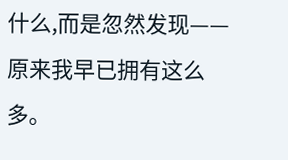什么,而是忽然发现——原来我早已拥有这么多。